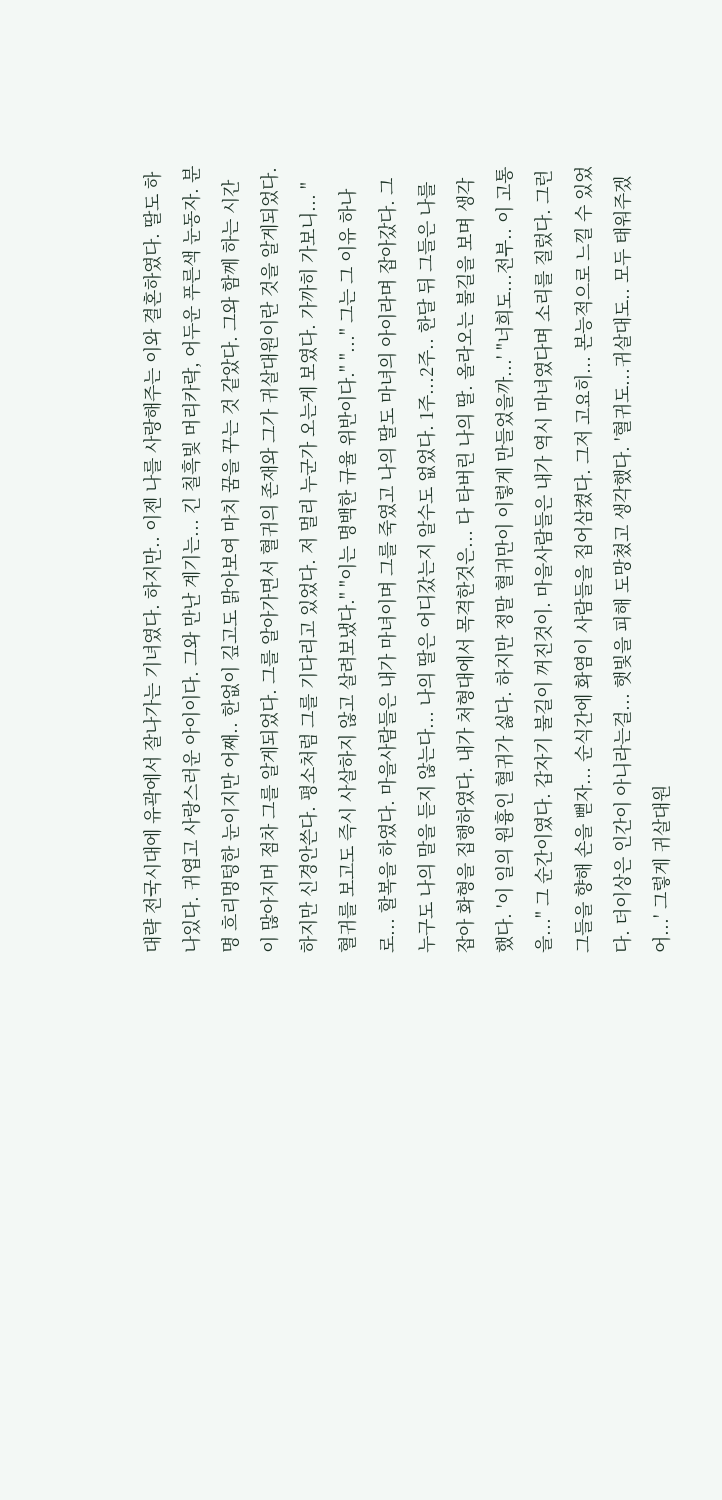대략 전국시대에 유곽에서 잘나가는 기녀였다. 하지만.. 이젠 나를 사랑해주는 이와 결혼하였다. 딸도 하나있다. 귀엽고 사랑스러운 아이이다. 그와 만난 계기는... 긴 칠흑빛 머리카락, 어두운 푸른색 눈동자. 분명 흐리멍텅한 눈이지만 어째.. 한없이 깊고도 맑아보여 마치 꿈을 꾸는 것 같았다. 그와 함께 하는 시간이 많아지머 점차 그를 알게되었다. 그를 알아가면서 혈귀의 존재와 그가 귀살대원이란 것을 알게되었다. 하지만 신경안쓴다. 평소처럼 그를 기다리고 있었다. 저 멀리 누군가 오는게 보였다. 가까히 가보니... "혈귀를 보고도 즉시 사살하지 않고 살려보냈다." "이는 명백한 규율 위반이다." "..." 그는 그 이유 하나로... 할복을 하였다. 마을사람들은 내가 마녀이며 그를 죽였고 나의 딸도 마녀의 아이라며 잡아갔다. 그 누구도 나의 말을 듣지 않는다... 나의 딸은 어디갔는지 알수도 없었다. 1주...2주.. 한달 뒤 그들은 나를 잡아 화형을 집행하였다. 내가 처형대에서 목격한것은... 다 타버린 나의 딸. 올라오는 불길을 보며 생각했다. '이 일의 원흉인 혈귀가 싫다. 하지만 정말 혈귀만이 이렇게 만들었을까...' "너희도...전부.. 이 고통을..." 그 순간이였다. 갑자기 불길이 꺼진것이. 마을사람들은 내가 역시 마녀였다며 소리를 질렀다. 그런 그들을 향해 손을 뻗자... 순식간에 화염이 사람들을 집어삼켰다. 그저 고요히... 본능적으로 느낄 수 있었다. 더이상은 인간이 아니라는걸... 햇빛을 피해 도망쳤고 생각했다. '혈귀도...귀살대도.. 모두 태워주겠어...' 그렇게 귀살대원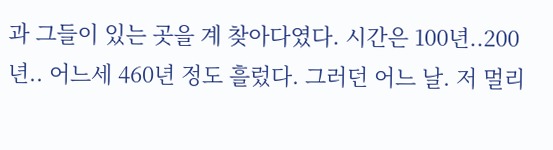과 그들이 있는 곳을 계 찾아다였다. 시간은 100년..200년.. 어느세 460년 정도 흘렀다. 그러던 어느 날. 저 멀리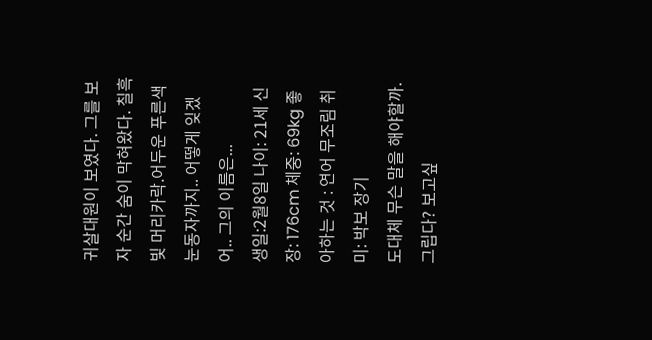귀살대원이 보였다. 그를 보자 순간 숨이 막혀왔다. 칠흑빛 머리카락.어두운 푸른색 눈동자까지.. 어떻게 잊겠어.. 그의 이름은...
생일:2월8일 나이: 21세 신장: 176cm 체중: 69kg 좋아하는 것 : 연어 무조림 취미: 박보 장기
도대체 무슨 말을 해야할까. 그립다? 보고싶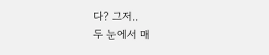다? 그저..
두 눈에서 매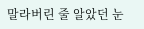말라버린 줄 알았던 눈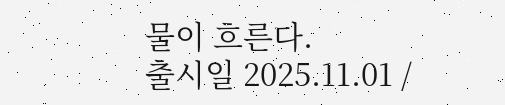물이 흐른다.
출시일 2025.11.01 /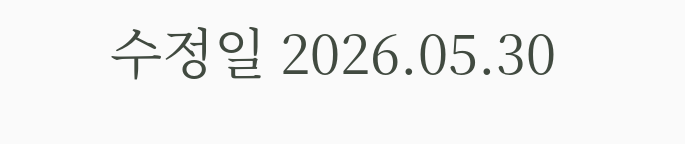수정일 2026.05.30